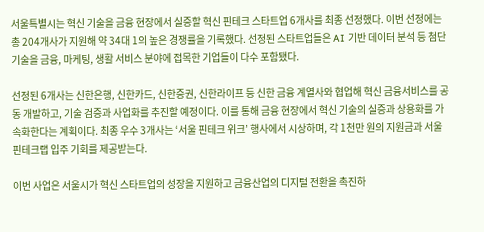서울특별시는 혁신 기술을 금융 현장에서 실증할 혁신 핀테크 스타트업 6개사를 최종 선정했다. 이번 선정에는 총 204개사가 지원해 약 34대 1의 높은 경쟁률을 기록했다. 선정된 스타트업들은 AI 기반 데이터 분석 등 첨단 기술을 금융, 마케팅, 생활 서비스 분야에 접목한 기업들이 다수 포함됐다.

선정된 6개사는 신한은행, 신한카드, 신한증권, 신한라이프 등 신한 금융 계열사와 협업해 혁신 금융서비스를 공동 개발하고, 기술 검증과 사업화를 추진할 예정이다. 이를 통해 금융 현장에서 혁신 기술의 실증과 상용화를 가속화한다는 계획이다. 최종 우수 3개사는 ‘서울 핀테크 위크’ 행사에서 시상하며, 각 1천만 원의 지원금과 서울핀테크랩 입주 기회를 제공받는다.

이번 사업은 서울시가 혁신 스타트업의 성장을 지원하고 금융산업의 디지털 전환을 촉진하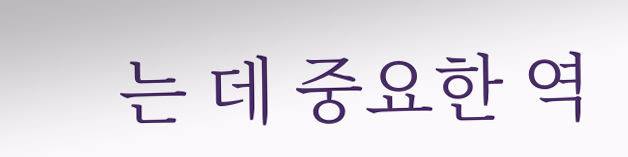는 데 중요한 역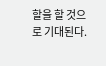할을 할 것으로 기대된다.